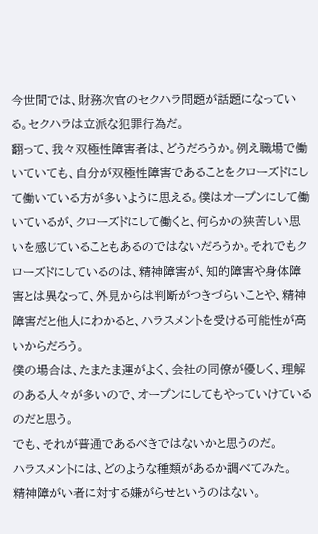今世間では、財務次官のセクハラ問題が話題になっている。セクハラは立派な犯罪行為だ。
翻って、我々双極性障害者は、どうだろうか。例え職場で働いていても、自分が双極性障害であることをクローズドにして働いている方が多いように思える。僕はオープンにして働いているが、クローズドにして働くと、何らかの狭苦しい思いを感じていることもあるのではないだろうか。それでもクローズドにしているのは、精神障害が、知的障害や身体障害とは異なって、外見からは判断がつきづらいことや、精神障害だと他人にわかると、ハラスメントを受ける可能性が高いからだろう。
僕の場合は、たまたま運がよく、会社の同僚が優しく、理解のある人々が多いので、オープンにしてもやっていけているのだと思う。
でも、それが普通であるべきではないかと思うのだ。
ハラスメントには、どのような種類があるか調べてみた。
精神障がい者に対する嫌がらせというのはない。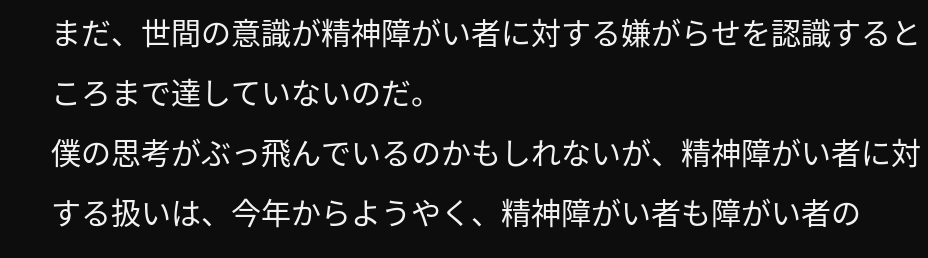まだ、世間の意識が精神障がい者に対する嫌がらせを認識するところまで達していないのだ。
僕の思考がぶっ飛んでいるのかもしれないが、精神障がい者に対する扱いは、今年からようやく、精神障がい者も障がい者の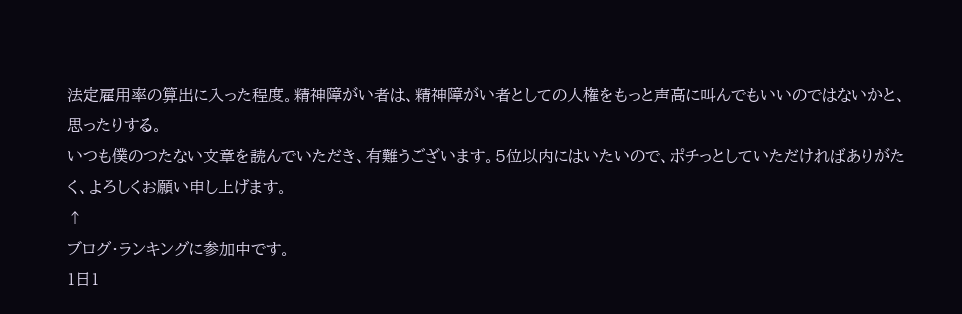法定雇用率の算出に入った程度。精神障がい者は、精神障がい者としての人権をもっと声高に叫んでもいいのではないかと、思ったりする。
いつも僕のつたない文章を読んでいただき、有難うございます。5位以内にはいたいので、ポチっとしていただければありがたく、よろしくお願い申し上げます。
↑
ブログ・ランキングに参加中です。
1日1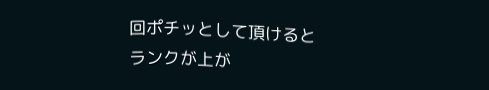回ポチッとして頂けると
ランクが上が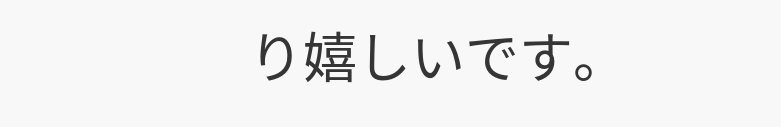り嬉しいです。